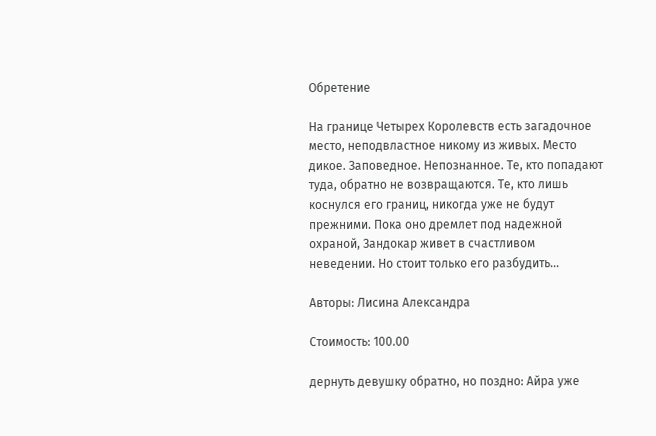Обретение

На границе Четырех Королевств есть загадочное место, неподвластное никому из живых. Место дикое. Заповедное. Непознанное. Те, кто попадают туда, обратно не возвращаются. Те, кто лишь коснулся его границ, никогда уже не будут прежними. Пока оно дремлет под надежной охраной, Зандокар живет в счастливом неведении. Но стоит только его разбудить…

Авторы: Лисина Александра

Стоимость: 100.00

дернуть девушку обратно, но поздно: Айра уже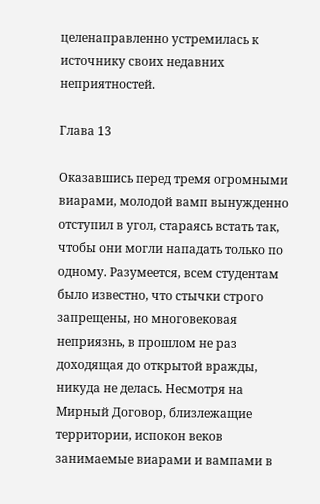целенаправленно устремилась к источнику своих недавних неприятностей.

Глава 13

Оказавшись перед тремя огромными виарами, молодой вамп вынужденно отступил в угол, стараясь встать так, чтобы они могли нападать только по одному. Разумеется, всем студентам было известно, что стычки строго запрещены, но многовековая неприязнь, в прошлом не раз доходящая до открытой вражды, никуда не делась. Несмотря на Мирный Договор, близлежащие территории, испокон веков занимаемые виарами и вампами в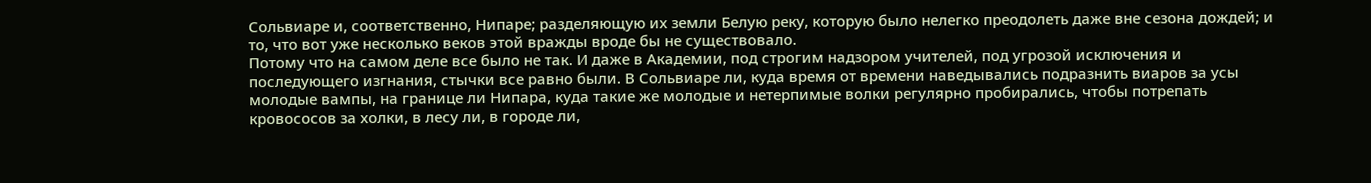Сольвиаре и, соответственно, Нипаре; разделяющую их земли Белую реку, которую было нелегко преодолеть даже вне сезона дождей; и то, что вот уже несколько веков этой вражды вроде бы не существовало.
Потому что на самом деле все было не так. И даже в Академии, под строгим надзором учителей, под угрозой исключения и последующего изгнания, стычки все равно были. В Сольвиаре ли, куда время от времени наведывались подразнить виаров за усы молодые вампы, на границе ли Нипара, куда такие же молодые и нетерпимые волки регулярно пробирались, чтобы потрепать кровососов за холки, в лесу ли, в городе ли,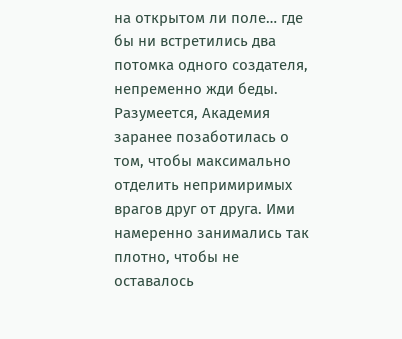на открытом ли поле… где бы ни встретились два потомка одного создателя, непременно жди беды.
Разумеется, Академия заранее позаботилась о том, чтобы максимально отделить непримиримых врагов друг от друга. Ими намеренно занимались так плотно, чтобы не оставалось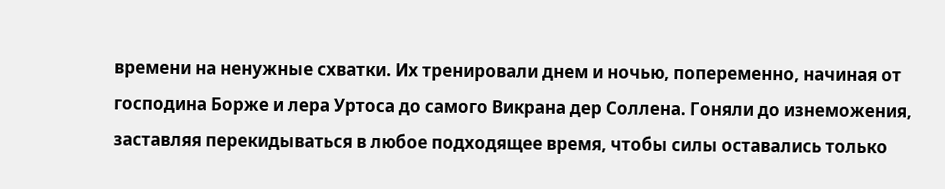времени на ненужные схватки. Их тренировали днем и ночью, попеременно, начиная от господина Борже и лера Уртоса до самого Викрана дер Соллена. Гоняли до изнеможения, заставляя перекидываться в любое подходящее время, чтобы силы оставались только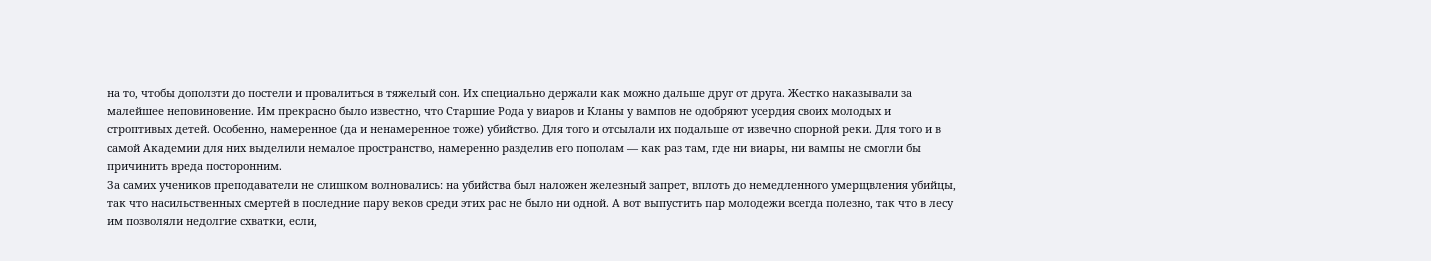на то, чтобы доползти до постели и провалиться в тяжелый сон. Их специально держали как можно дальше друг от друга. Жестко наказывали за малейшее неповиновение. Им прекрасно было известно, что Старшие Рода у виаров и Кланы у вампов не одобряют усердия своих молодых и строптивых детей. Особенно, намеренное (да и ненамеренное тоже) убийство. Для того и отсылали их подальше от извечно спорной реки. Для того и в самой Академии для них выделили немалое пространство, намеренно разделив его пополам — как раз там, где ни виары, ни вампы не смогли бы причинить вреда посторонним.
За самих учеников преподаватели не слишком волновались: на убийства был наложен железный запрет, вплоть до немедленного умерщвления убийцы, так что насильственных смертей в последние пару веков среди этих рас не было ни одной. А вот выпустить пар молодежи всегда полезно, так что в лесу им позволяли недолгие схватки, если,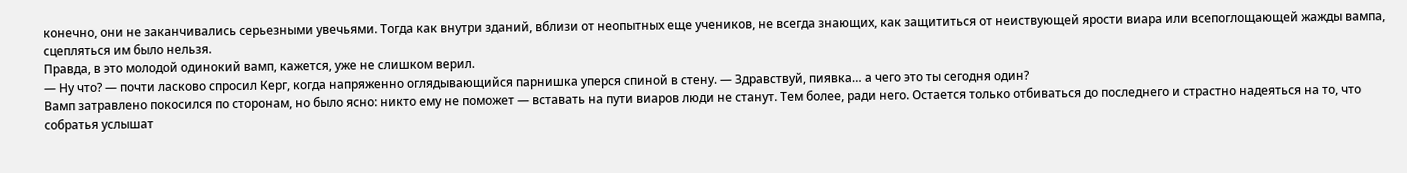конечно, они не заканчивались серьезными увечьями. Тогда как внутри зданий, вблизи от неопытных еще учеников, не всегда знающих, как защититься от неиствующей ярости виара или всепоглощающей жажды вампа, сцепляться им было нельзя.
Правда, в это молодой одинокий вамп, кажется, уже не слишком верил.
— Ну что? — почти ласково спросил Керг, когда напряженно оглядывающийся парнишка уперся спиной в стену. — Здравствуй, пиявка… а чего это ты сегодня один?
Вамп затравлено покосился по сторонам, но было ясно: никто ему не поможет — вставать на пути виаров люди не станут. Тем более, ради него. Остается только отбиваться до последнего и страстно надеяться на то, что собратья услышат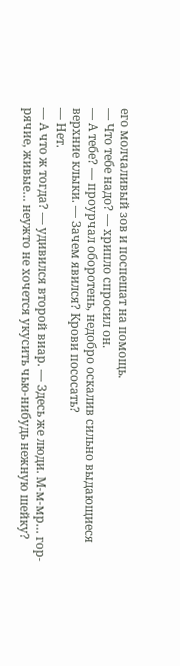его молчаливый зов и поспешат на помощь.
— Что тебе надо? — хрипло спросил он.
— А тебе? — проурчал оборотень, недобро оскалив сильно выдающиеся верхние клыки. — Зачем явился? Крови пососать?
— Нет.
— А что ж тогда? — удивился второй виар. — Здесь же люди. М-м-мр… гор-рячие, живые… неужто не хочется укусить чью-нибудь нежную шейку?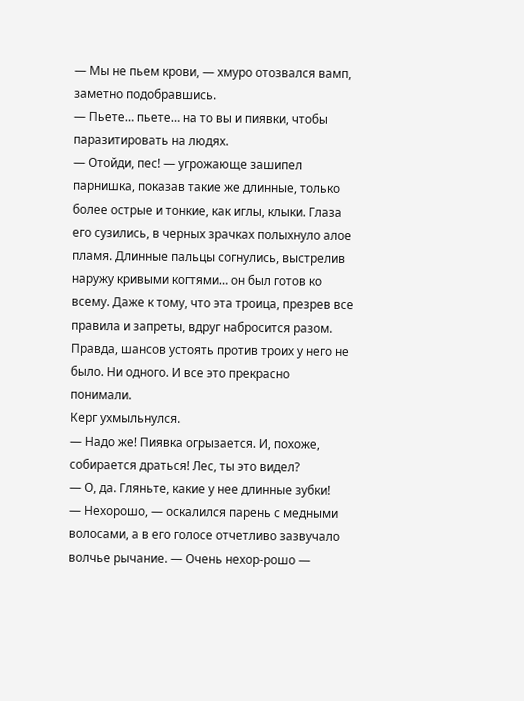— Мы не пьем крови, — хмуро отозвался вамп, заметно подобравшись.
— Пьете… пьете… на то вы и пиявки, чтобы паразитировать на людях.
— Отойди, пес! — угрожающе зашипел парнишка, показав такие же длинные, только более острые и тонкие, как иглы, клыки. Глаза его сузились, в черных зрачках полыхнуло алое пламя. Длинные пальцы согнулись, выстрелив наружу кривыми когтями… он был готов ко всему. Даже к тому, что эта троица, презрев все правила и запреты, вдруг набросится разом. Правда, шансов устоять против троих у него не было. Ни одного. И все это прекрасно понимали.
Керг ухмыльнулся.
— Надо же! Пиявка огрызается. И, похоже, собирается драться! Лес, ты это видел?
— О, да. Гляньте, какие у нее длинные зубки!
— Нехорошо, — оскалился парень с медными волосами, а в его голосе отчетливо зазвучало волчье рычание. — Очень нехор-рошо —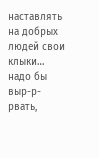наставлять на добрых людей свои клыки… надо бы выр-р-рвать,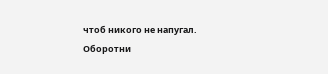чтоб никого не напугал.
Оборотни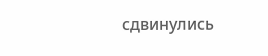сдвинулись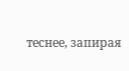теснее, запирая